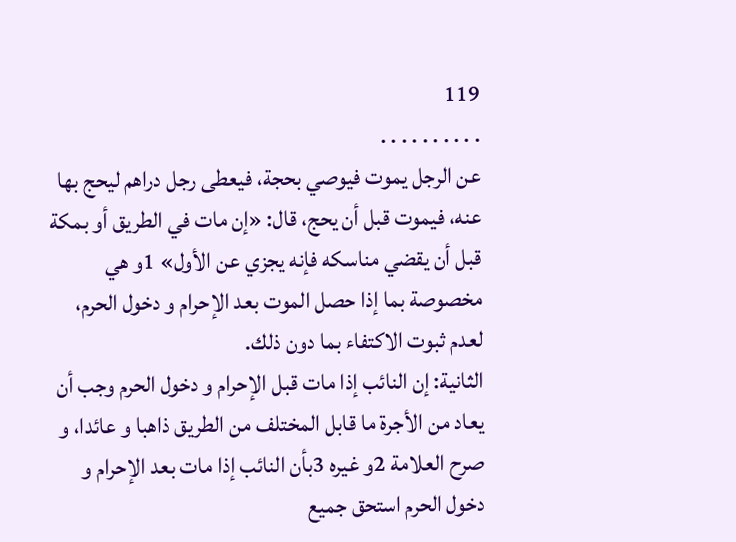119
. . . . . . . . . .
عن الرجل يموت فيوصي بحجة، فيعطى رجل دراهم ليحج بها عنه، فيموت قبل أن يحج، قال: «إن مات في الطريق أو بمكة قبل أن يقضي مناسكه فإنه يجزي عن الأول» 1و هي مخصوصة بما إذا حصل الموت بعد الإحرام و دخول الحرم، لعدم ثبوت الاكتفاء بما دون ذلك.
الثانية: إن النائب إذا مات قبل الإحرام و دخول الحرم وجب أن يعاد من الأجرة ما قابل المختلف من الطريق ذاهبا و عائدا، و صرح العلامة 2و غيره 3بأن النائب إذا مات بعد الإحرام و دخول الحرم استحق جميع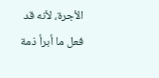الأجرة، لأنه قد فعل ما أبرأ ذمة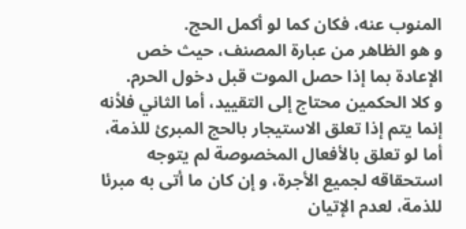المنوب عنه، فكان كما لو أكمل الحج.
و هو الظاهر من عبارة المصنف، حيث خص الإعادة بما إذا حصل الموت قبل دخول الحرم.
و كلا الحكمين محتاج إلى التقييد، أما الثاني فلأنه إنما يتم إذا تعلق الاستيجار بالحج المبرئ للذمة، أما لو تعلق بالأفعال المخصوصة لم يتوجه استحقاقه لجميع الأجرة، و إن كان ما أتى به مبرئا للذمة، لعدم الإتيان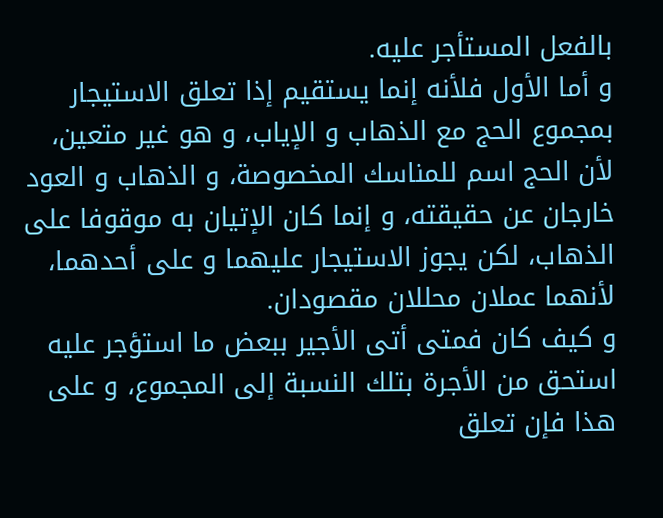بالفعل المستأجر عليه.
و أما الأول فلأنه إنما يستقيم إذا تعلق الاستيجار بمجموع الحج مع الذهاب و الإياب، و هو غير متعين، لأن الحج اسم للمناسك المخصوصة، و الذهاب و العود خارجان عن حقيقته، و إنما كان الإتيان به موقوفا على الذهاب، لكن يجوز الاستيجار عليهما و على أحدهما، لأنهما عملان محللان مقصودان.
و كيف كان فمتى أتى الأجير ببعض ما استؤجر عليه استحق من الأجرة بتلك النسبة إلى المجموع، و على هذا فإن تعلق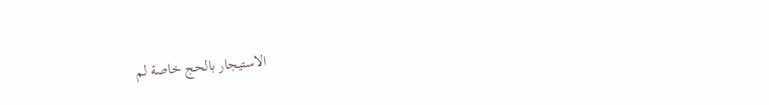الاستيجار بالحج خاصة لم